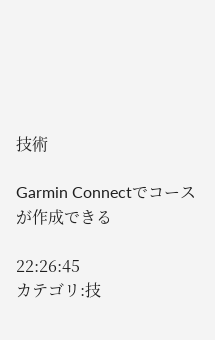技術

Garmin Connectでコースが作成できる

22:26:45
カテゴリ:技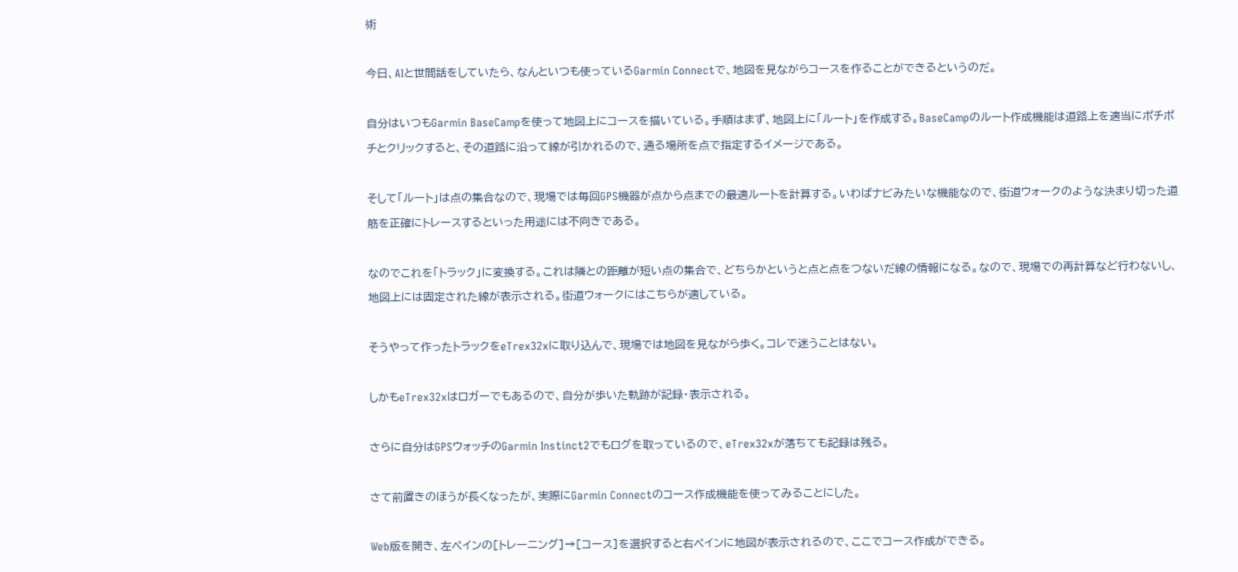術

今日、AIと世間話をしていたら、なんといつも使っているGarmin Connectで、地図を見ながらコースを作ることができるというのだ。

自分はいつもGarmin BaseCampを使って地図上にコースを描いている。手順はまず、地図上に「ルート」を作成する。BaseCampのルート作成機能は道路上を適当にポチポチとクリックすると、その道路に沿って線が引かれるので、通る場所を点で指定するイメージである。

そして「ルート」は点の集合なので、現場では毎回GPS機器が点から点までの最適ルートを計算する。いわばナビみたいな機能なので、街道ウォークのような決まり切った道筋を正確にトレースするといった用途には不向きである。

なのでこれを「トラック」に変換する。これは隣との距離が短い点の集合で、どちらかというと点と点をつないだ線の情報になる。なので、現場での再計算など行わないし、地図上には固定された線が表示される。街道ウォークにはこちらが適している。

そうやって作ったトラックをeTrex32xに取り込んで、現場では地図を見ながら歩く。コレで迷うことはない。

しかもeTrex32xはロガーでもあるので、自分が歩いた軌跡が記録・表示される。

さらに自分はGPSウォッチのGarmin Instinct2でもログを取っているので、eTrex32xが落ちても記録は残る。

さて前置きのほうが長くなったが、実際にGarmin Connectのコース作成機能を使ってみることにした。

Web版を開き、左ペインの[トレーニング]→[コース]を選択すると右ペインに地図が表示されるので、ここでコース作成ができる。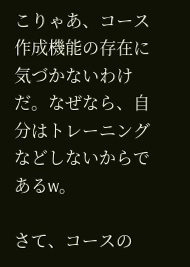こりゃあ、コース作成機能の存在に気づかないわけだ。なぜなら、自分はトレーニングなどしないからであるw。

さて、コースの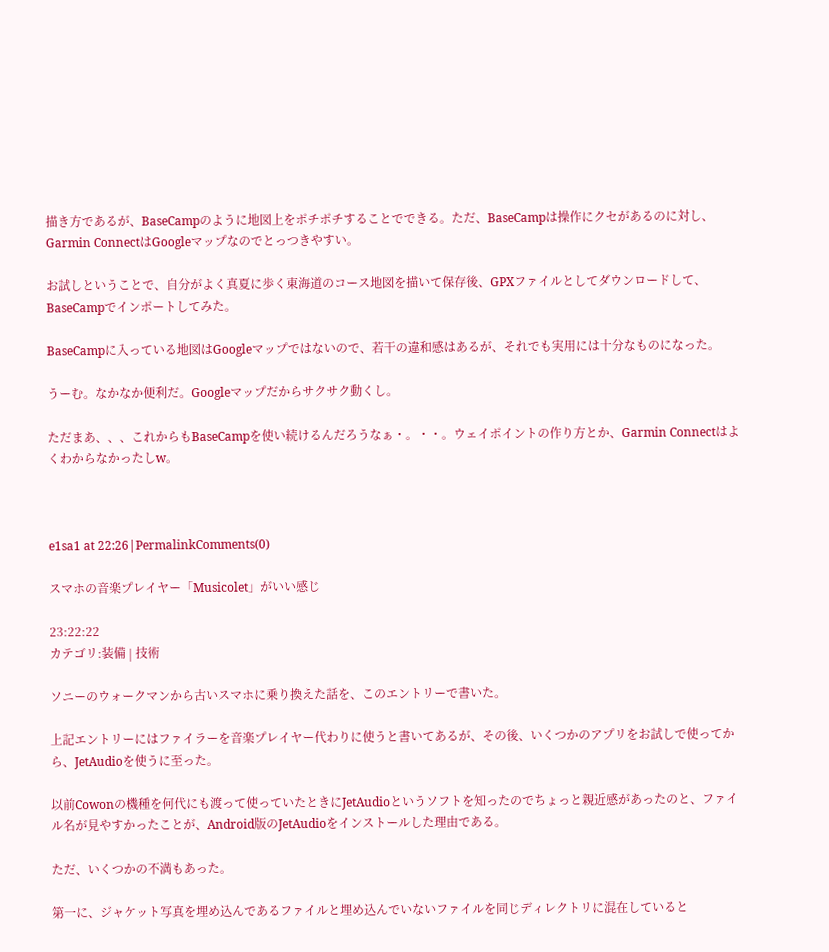描き方であるが、BaseCampのように地図上をポチポチすることでできる。ただ、BaseCampは操作にクセがあるのに対し、Garmin ConnectはGoogleマップなのでとっつきやすい。

お試しということで、自分がよく真夏に歩く東海道のコース地図を描いて保存後、GPXファイルとしてダウンロードして、BaseCampでインポートしてみた。

BaseCampに入っている地図はGoogleマップではないので、若干の違和感はあるが、それでも実用には十分なものになった。

うーむ。なかなか便利だ。Googleマップだからサクサク動くし。

ただまあ、、、これからもBaseCampを使い続けるんだろうなぁ・。・・。ウェイポイントの作り方とか、Garmin Connectはよくわからなかったしw。



e1sa1 at 22:26|PermalinkComments(0)

スマホの音楽プレイヤー「Musicolet」がいい感じ

23:22:22
カテゴリ:装備 | 技術

ソニーのウォークマンから古いスマホに乗り換えた話を、このエントリーで書いた。

上記エントリーにはファイラーを音楽プレイヤー代わりに使うと書いてあるが、その後、いくつかのアプリをお試しで使ってから、JetAudioを使うに至った。

以前Cowonの機種を何代にも渡って使っていたときにJetAudioというソフトを知ったのでちょっと親近感があったのと、ファイル名が見やすかったことが、Android版のJetAudioをインストールした理由である。

ただ、いくつかの不満もあった。

第一に、ジャケット写真を埋め込んであるファイルと埋め込んでいないファイルを同じディレクトリに混在していると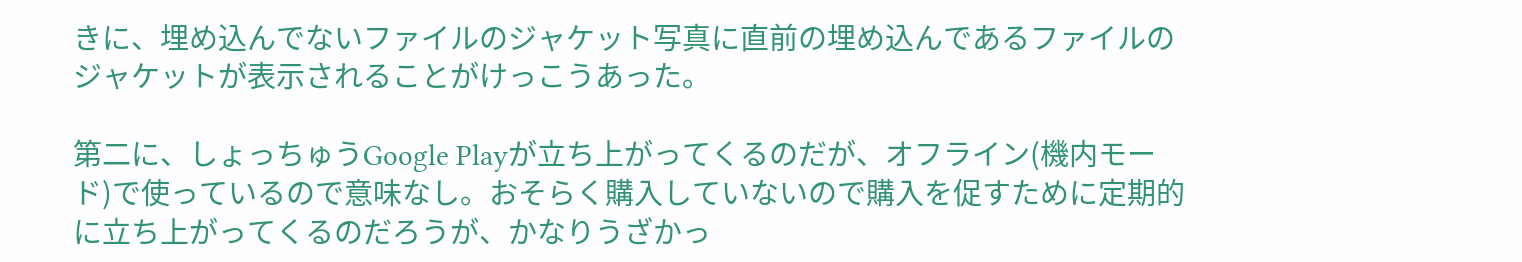きに、埋め込んでないファイルのジャケット写真に直前の埋め込んであるファイルのジャケットが表示されることがけっこうあった。

第二に、しょっちゅうGoogle Playが立ち上がってくるのだが、オフライン(機内モード)で使っているので意味なし。おそらく購入していないので購入を促すために定期的に立ち上がってくるのだろうが、かなりうざかっ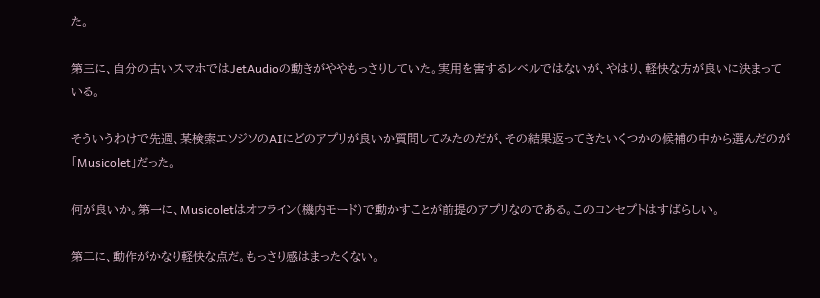た。

第三に、自分の古いスマホではJetAudioの動きがややもっさりしていた。実用を害するレベルではないが、やはり、軽快な方が良いに決まっている。

そういうわけで先週、某検索エソジソのAIにどのアプリが良いか質問してみたのだが、その結果返ってきたいくつかの候補の中から選んだのが「Musicolet」だった。

何が良いか。第一に、Musicoletはオフライン(機内モード)で動かすことが前提のアプリなのである。このコンセプトはすばらしい。

第二に、動作がかなり軽快な点だ。もっさり感はまったくない。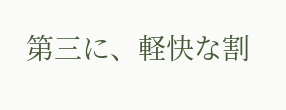第三に、軽快な割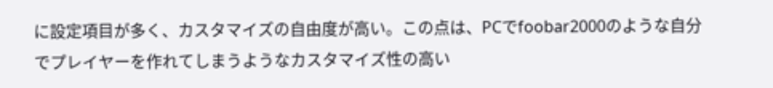に設定項目が多く、カスタマイズの自由度が高い。この点は、PCでfoobar2000のような自分でプレイヤーを作れてしまうようなカスタマイズ性の高い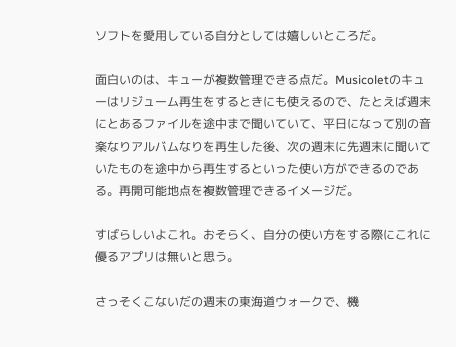ソフトを愛用している自分としては嬉しいところだ。

面白いのは、キューが複数管理できる点だ。Musicoletのキューはリジューム再生をするときにも使えるので、たとえば週末にとあるファイルを途中まで聞いていて、平日になって別の音楽なりアルバムなりを再生した後、次の週末に先週末に聞いていたものを途中から再生するといった使い方ができるのである。再開可能地点を複数管理できるイメージだ。

すばらしいよこれ。おそらく、自分の使い方をする際にこれに優るアプリは無いと思う。

さっそくこないだの週末の東海道ウォークで、機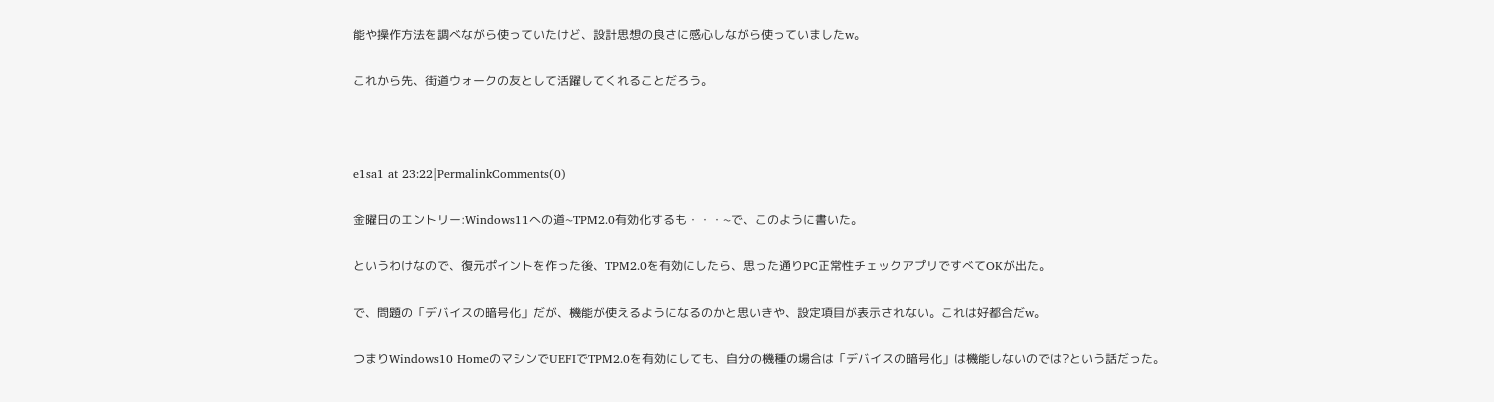能や操作方法を調べながら使っていたけど、設計思想の良さに感心しながら使っていましたw。

これから先、街道ウォークの友として活躍してくれることだろう。



e1sa1 at 23:22|PermalinkComments(0)

金曜日のエントリー:Windows11への道~TPM2.0有効化するも・・・~で、このように書いた。

というわけなので、復元ポイントを作った後、TPM2.0を有効にしたら、思った通りPC正常性チェックアプリですべてOKが出た。

で、問題の「デバイスの暗号化」だが、機能が使えるようになるのかと思いきや、設定項目が表示されない。これは好都合だw。

つまりWindows10 HomeのマシンでUEFIでTPM2.0を有効にしても、自分の機種の場合は「デバイスの暗号化」は機能しないのでは?という話だった。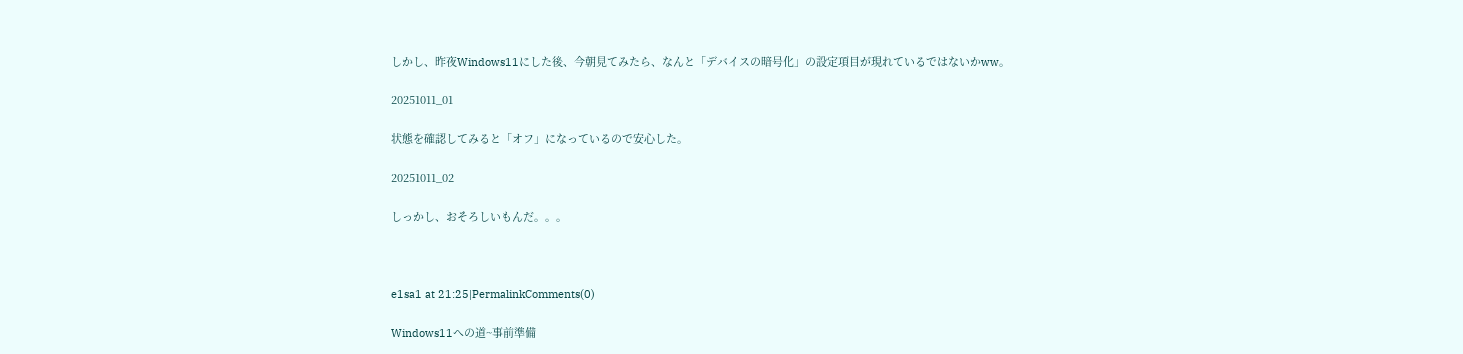しかし、昨夜Windows11にした後、今朝見てみたら、なんと「デバイスの暗号化」の設定項目が現れているではないかww。

20251011_01

状態を確認してみると「オフ」になっているので安心した。

20251011_02

しっかし、おそろしいもんだ。。。



e1sa1 at 21:25|PermalinkComments(0)

Windows11への道~事前準備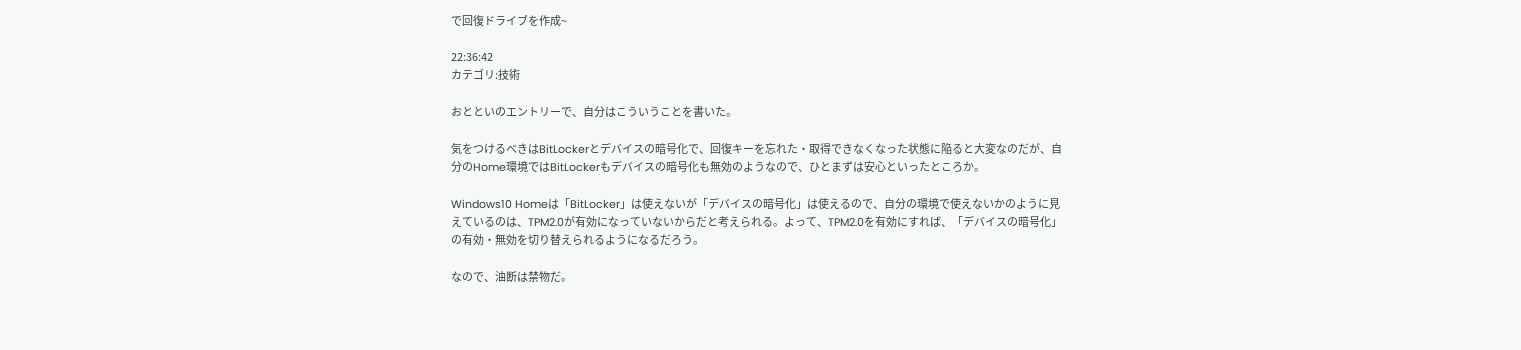で回復ドライブを作成~

22:36:42
カテゴリ:技術

おとといのエントリーで、自分はこういうことを書いた。

気をつけるべきはBitLockerとデバイスの暗号化で、回復キーを忘れた・取得できなくなった状態に陥ると大変なのだが、自分のHome環境ではBitLockerもデバイスの暗号化も無効のようなので、ひとまずは安心といったところか。

Windows10 Homeは「BitLocker」は使えないが「デバイスの暗号化」は使えるので、自分の環境で使えないかのように見えているのは、TPM2.0が有効になっていないからだと考えられる。よって、TPM2.0を有効にすれば、「デバイスの暗号化」の有効・無効を切り替えられるようになるだろう。

なので、油断は禁物だ。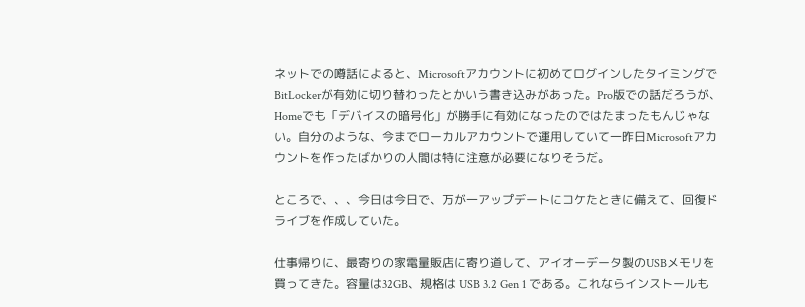ネットでの噂話によると、Microsoftアカウントに初めてログインしたタイミングでBitLockerが有効に切り替わったとかいう書き込みがあった。Pro版での話だろうが、Homeでも「デバイスの暗号化」が勝手に有効になったのではたまったもんじゃない。自分のような、今までローカルアカウントで運用していて一昨日Microsoftアカウントを作ったばかりの人間は特に注意が必要になりそうだ。

ところで、、、今日は今日で、万が一アップデートにコケたときに備えて、回復ドライブを作成していた。

仕事帰りに、最寄りの家電量販店に寄り道して、アイオーデータ製のUSBメモリを買ってきた。容量は32GB、規格は USB 3.2 Gen 1 である。これならインストールも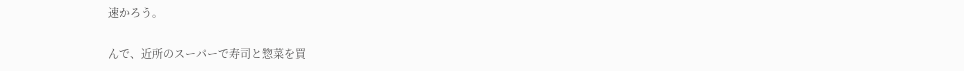速かろう。

んで、近所のスーパーで寿司と惣菜を買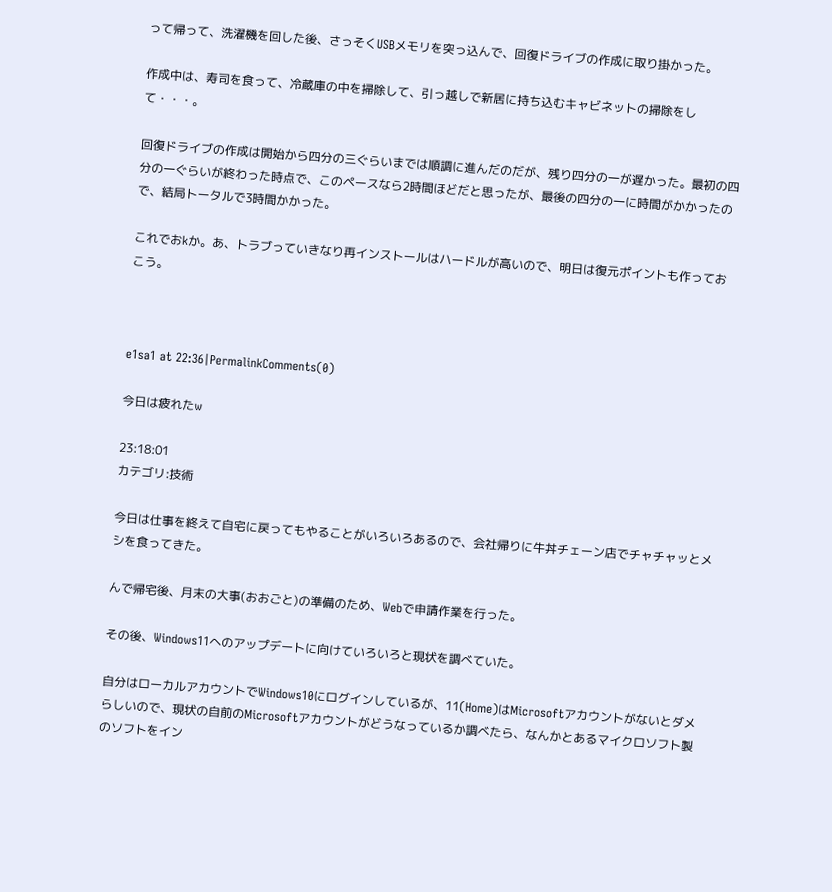って帰って、洗濯機を回した後、さっそくUSBメモリを突っ込んで、回復ドライブの作成に取り掛かった。

作成中は、寿司を食って、冷蔵庫の中を掃除して、引っ越しで新居に持ち込むキャビネットの掃除をして・・・。

回復ドライブの作成は開始から四分の三ぐらいまでは順調に進んだのだが、残り四分の一が遅かった。最初の四分の一ぐらいが終わった時点で、このペースなら2時間ほどだと思ったが、最後の四分の一に時間がかかったので、結局トータルで3時間かかった。

これでおkか。あ、トラブっていきなり再インストールはハードルが高いので、明日は復元ポイントも作っておこう。



e1sa1 at 22:36|PermalinkComments(0)

今日は疲れたw

23:18:01
カテゴリ:技術

今日は仕事を終えて自宅に戻ってもやることがいろいろあるので、会社帰りに牛丼チェーン店でチャチャッとメシを食ってきた。

んで帰宅後、月末の大事(おおごと)の準備のため、Webで申請作業を行った。

その後、Windows11へのアップデートに向けていろいろと現状を調べていた。

自分はローカルアカウントでWindows10にログインしているが、11(Home)はMicrosoftアカウントがないとダメらしいので、現状の自前のMicrosoftアカウントがどうなっているか調べたら、なんかとあるマイクロソフト製のソフトをイン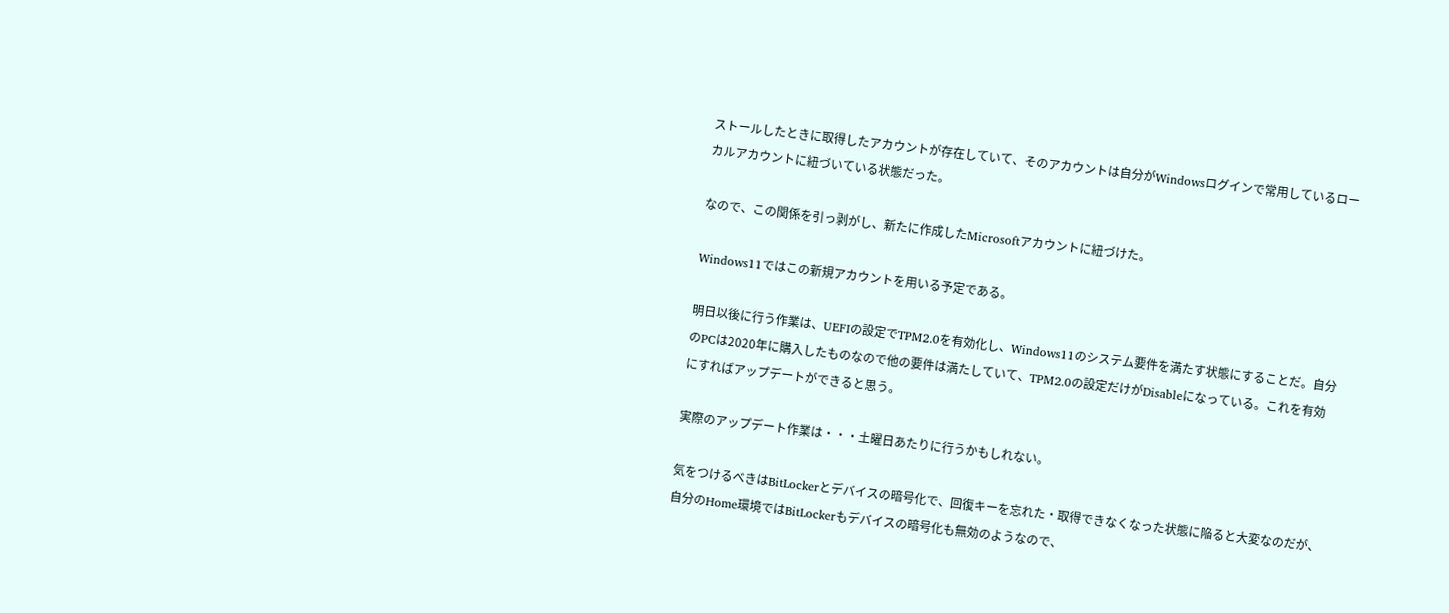ストールしたときに取得したアカウントが存在していて、そのアカウントは自分がWindowsログインで常用しているローカルアカウントに紐づいている状態だった。

なので、この関係を引っ剥がし、新たに作成したMicrosoftアカウントに紐づけた。

Windows11ではこの新規アカウントを用いる予定である。

明日以後に行う作業は、UEFIの設定でTPM2.0を有効化し、Windows11のシステム要件を満たす状態にすることだ。自分のPCは2020年に購入したものなので他の要件は満たしていて、TPM2.0の設定だけがDisableになっている。これを有効にすればアップデートができると思う。

実際のアップデート作業は・・・土曜日あたりに行うかもしれない。

気をつけるべきはBitLockerとデバイスの暗号化で、回復キーを忘れた・取得できなくなった状態に陥ると大変なのだが、自分のHome環境ではBitLockerもデバイスの暗号化も無効のようなので、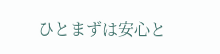ひとまずは安心と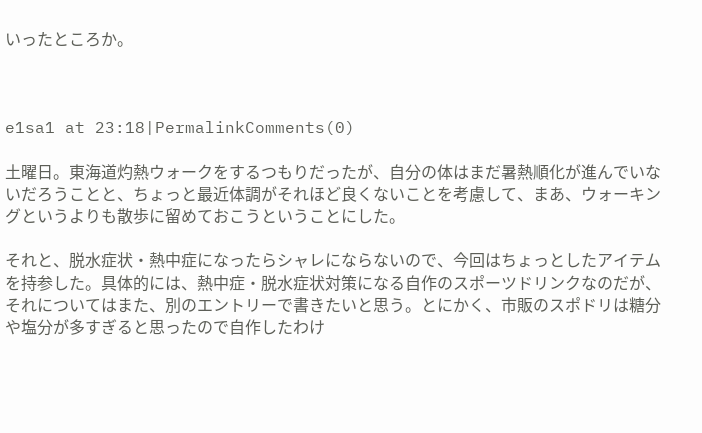いったところか。



e1sa1 at 23:18|PermalinkComments(0)

土曜日。東海道灼熱ウォークをするつもりだったが、自分の体はまだ暑熱順化が進んでいないだろうことと、ちょっと最近体調がそれほど良くないことを考慮して、まあ、ウォーキングというよりも散歩に留めておこうということにした。

それと、脱水症状・熱中症になったらシャレにならないので、今回はちょっとしたアイテムを持参した。具体的には、熱中症・脱水症状対策になる自作のスポーツドリンクなのだが、それについてはまた、別のエントリーで書きたいと思う。とにかく、市販のスポドリは糖分や塩分が多すぎると思ったので自作したわけ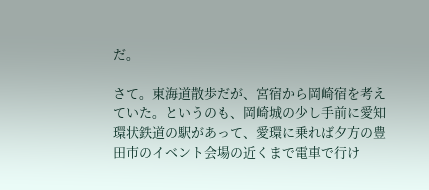だ。

さて。東海道散歩だが、宮宿から岡崎宿を考えていた。というのも、岡崎城の少し手前に愛知環状鉄道の駅があって、愛環に乗れば夕方の豊田市のイベント会場の近くまで電車で行け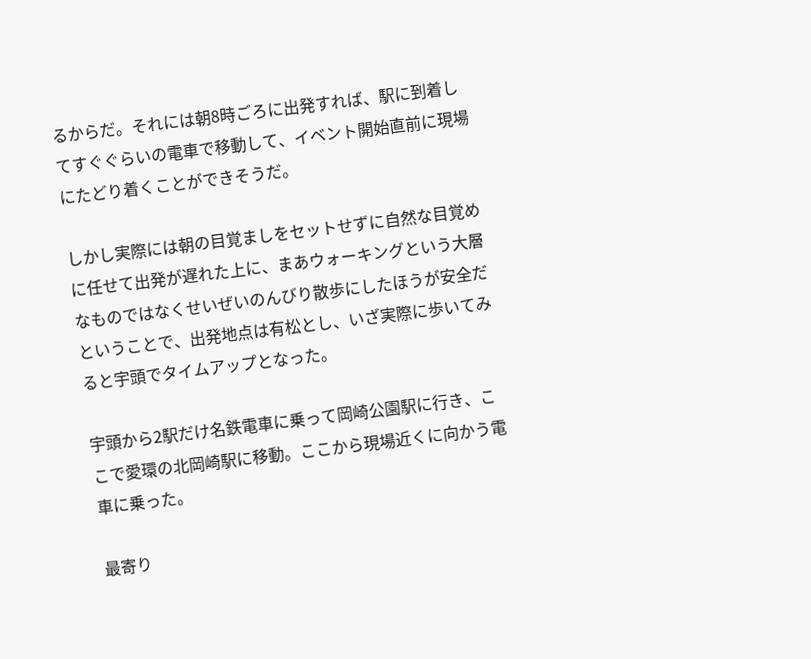るからだ。それには朝8時ごろに出発すれば、駅に到着してすぐぐらいの電車で移動して、イベント開始直前に現場にたどり着くことができそうだ。

しかし実際には朝の目覚ましをセットせずに自然な目覚めに任せて出発が遅れた上に、まあウォーキングという大層なものではなくせいぜいのんびり散歩にしたほうが安全だということで、出発地点は有松とし、いざ実際に歩いてみると宇頭でタイムアップとなった。

宇頭から2駅だけ名鉄電車に乗って岡崎公園駅に行き、ここで愛環の北岡崎駅に移動。ここから現場近くに向かう電車に乗った。

最寄り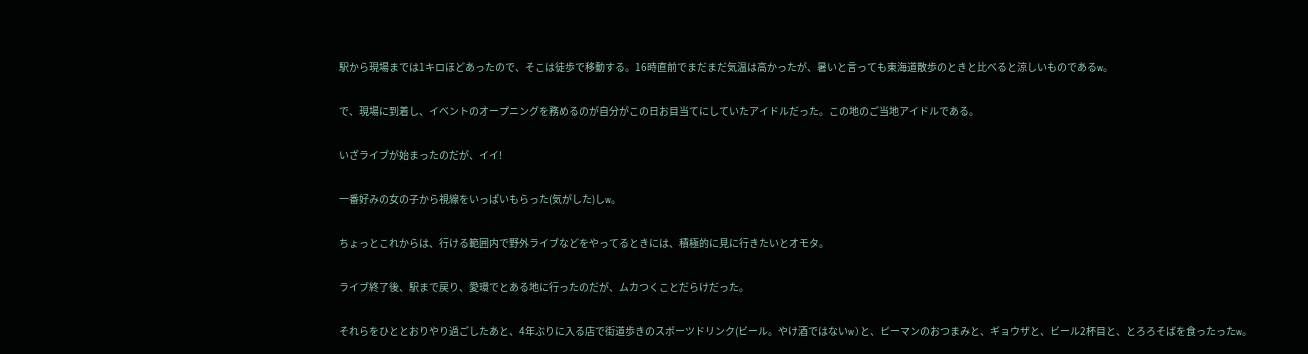駅から現場までは1キロほどあったので、そこは徒歩で移動する。16時直前でまだまだ気温は高かったが、暑いと言っても東海道散歩のときと比べると涼しいものであるw。

で、現場に到着し、イベントのオープニングを務めるのが自分がこの日お目当てにしていたアイドルだった。この地のご当地アイドルである。

いざライブが始まったのだが、イイ!

一番好みの女の子から視線をいっぱいもらった(気がした)しw。

ちょっとこれからは、行ける範囲内で野外ライブなどをやってるときには、積極的に見に行きたいとオモタ。

ライブ終了後、駅まで戻り、愛環でとある地に行ったのだが、ムカつくことだらけだった。

それらをひととおりやり過ごしたあと、4年ぶりに入る店で街道歩きのスポーツドリンク(ビール。やけ酒ではないw)と、ピーマンのおつまみと、ギョウザと、ビール2杯目と、とろろそばを食ったったw。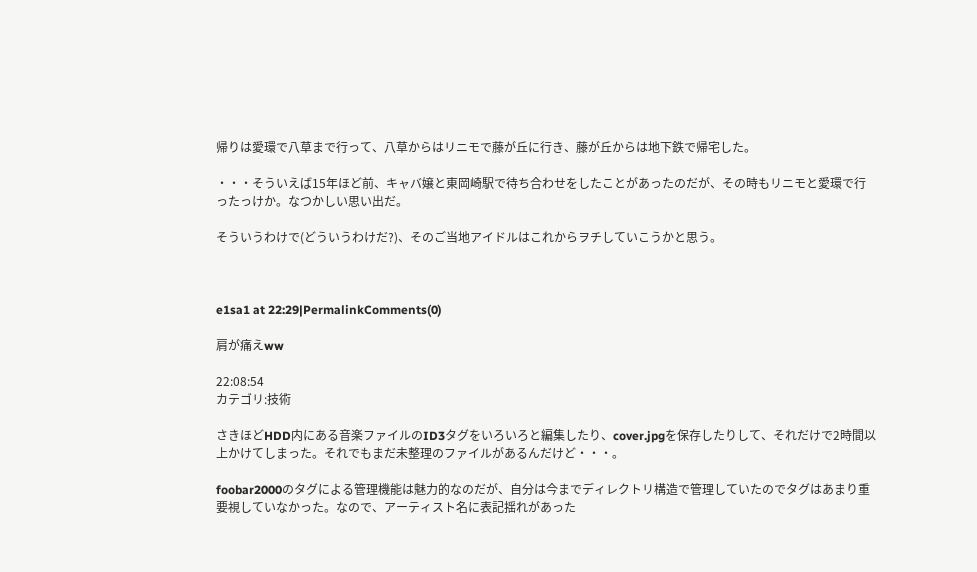帰りは愛環で八草まで行って、八草からはリニモで藤が丘に行き、藤が丘からは地下鉄で帰宅した。

・・・そういえば15年ほど前、キャバ嬢と東岡崎駅で待ち合わせをしたことがあったのだが、その時もリニモと愛環で行ったっけか。なつかしい思い出だ。

そういうわけで(どういうわけだ?)、そのご当地アイドルはこれからヲチしていこうかと思う。



e1sa1 at 22:29|PermalinkComments(0)

肩が痛えww

22:08:54
カテゴリ:技術

さきほどHDD内にある音楽ファイルのID3タグをいろいろと編集したり、cover.jpgを保存したりして、それだけで2時間以上かけてしまった。それでもまだ未整理のファイルがあるんだけど・・・。

foobar2000のタグによる管理機能は魅力的なのだが、自分は今までディレクトリ構造で管理していたのでタグはあまり重要視していなかった。なので、アーティスト名に表記揺れがあった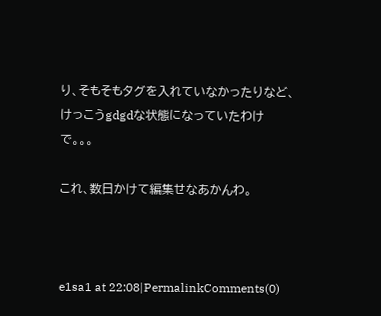り、そもそもタグを入れていなかったりなど、けっこうgdgdな状態になっていたわけで。。。

これ、数日かけて編集せなあかんわ。



e1sa1 at 22:08|PermalinkComments(0)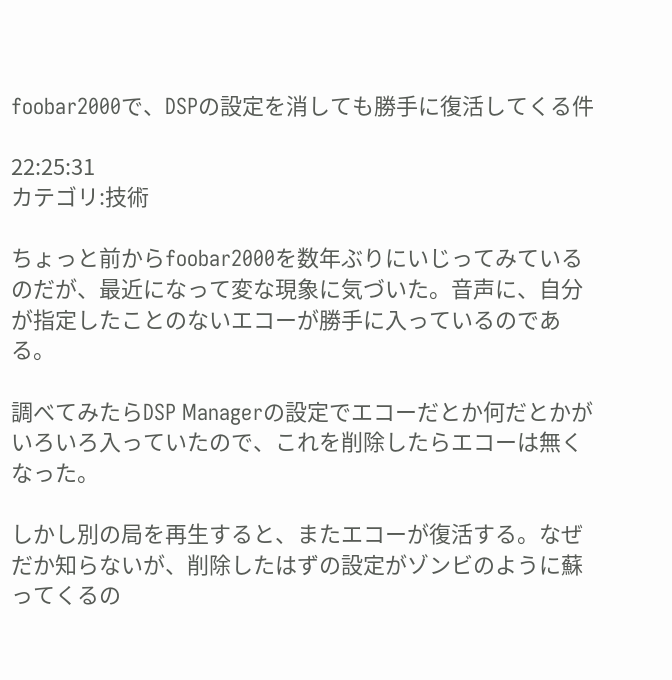foobar2000で、DSPの設定を消しても勝手に復活してくる件

22:25:31
カテゴリ:技術

ちょっと前からfoobar2000を数年ぶりにいじってみているのだが、最近になって変な現象に気づいた。音声に、自分が指定したことのないエコーが勝手に入っているのである。

調べてみたらDSP Managerの設定でエコーだとか何だとかがいろいろ入っていたので、これを削除したらエコーは無くなった。

しかし別の局を再生すると、またエコーが復活する。なぜだか知らないが、削除したはずの設定がゾンビのように蘇ってくるの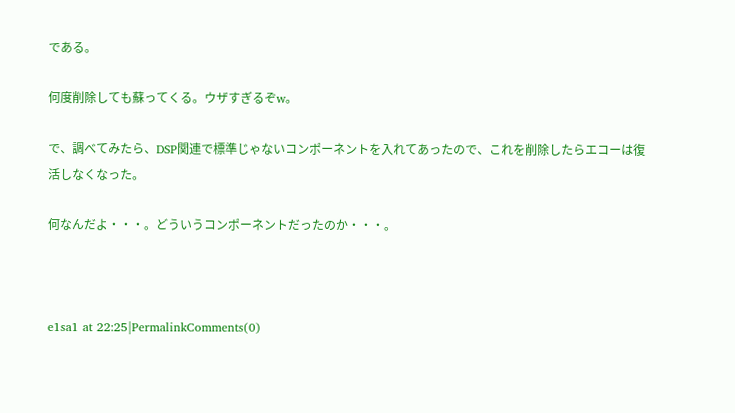である。

何度削除しても蘇ってくる。ウザすぎるぞw。

で、調べてみたら、DSP関連で標準じゃないコンポーネントを入れてあったので、これを削除したらエコーは復活しなくなった。

何なんだよ・・・。どういうコンポーネントだったのか・・・。



e1sa1 at 22:25|PermalinkComments(0)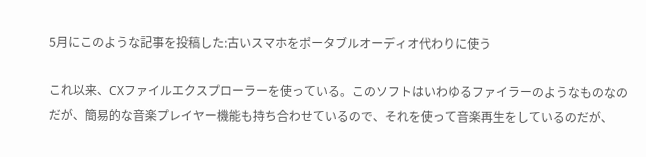5月にこのような記事を投稿した:古いスマホをポータブルオーディオ代わりに使う

これ以来、CXファイルエクスプローラーを使っている。このソフトはいわゆるファイラーのようなものなのだが、簡易的な音楽プレイヤー機能も持ち合わせているので、それを使って音楽再生をしているのだが、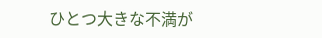ひとつ大きな不満が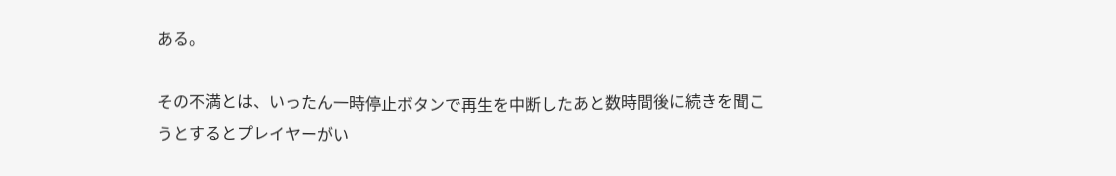ある。

その不満とは、いったん一時停止ボタンで再生を中断したあと数時間後に続きを聞こうとするとプレイヤーがい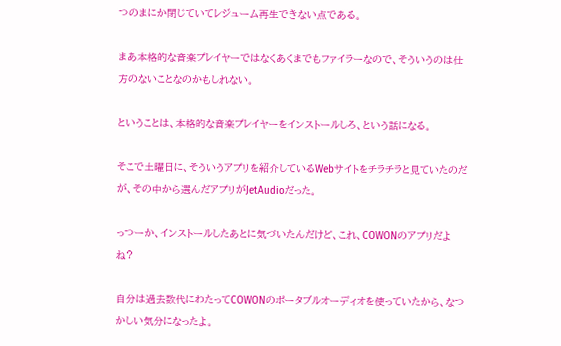つのまにか閉じていてレジューム再生できない点である。

まあ本格的な音楽プレイヤーではなくあくまでもファイラーなので、そういうのは仕方のないことなのかもしれない。

ということは、本格的な音楽プレイヤーをインストールしろ、という話になる。

そこで土曜日に、そういうアプリを紹介しているWebサイトをチラチラと見ていたのだが、その中から選んだアプリがJetAudioだった。

っつーか、インストールしたあとに気づいたんだけど、これ、COWONのアプリだよね?

自分は過去数代にわたってCOWONのポータブルオーディオを使っていたから、なつかしい気分になったよ。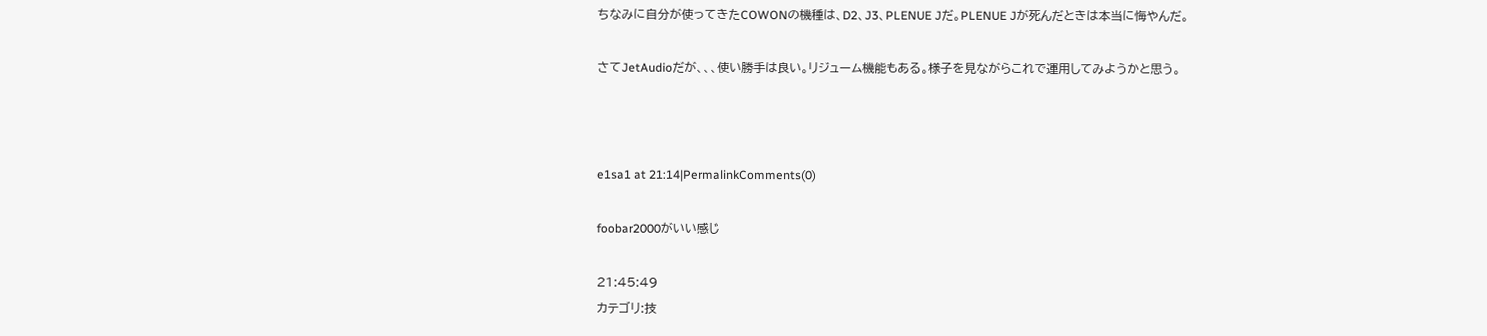ちなみに自分が使ってきたCOWONの機種は、D2、J3、PLENUE Jだ。PLENUE Jが死んだときは本当に悔やんだ。

さてJetAudioだが、、、使い勝手は良い。リジューム機能もある。様子を見ながらこれで運用してみようかと思う。



e1sa1 at 21:14|PermalinkComments(0)

foobar2000がいい感じ

21:45:49
カテゴリ:技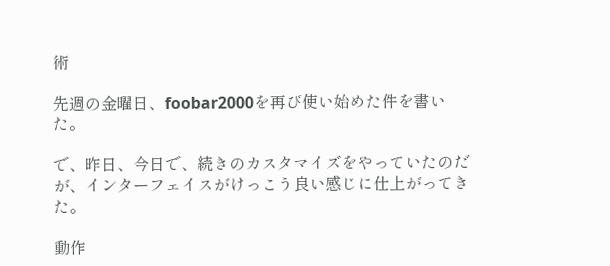術

先週の金曜日、foobar2000を再び使い始めた件を書いた。

で、昨日、今日で、続きのカスタマイズをやっていたのだが、インターフェイスがけっこう良い感じに仕上がってきた。

動作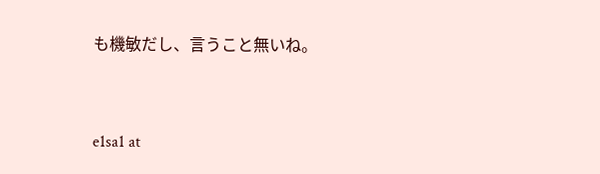も機敏だし、言うこと無いね。



e1sa1 at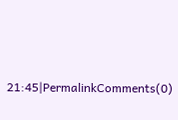21:45|PermalinkComments(0)